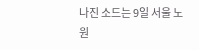나진 소드는 9일 서울 노원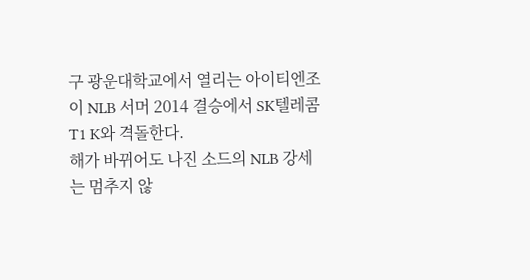구 광운대학교에서 열리는 아이티엔조이 NLB 서머 2014 결승에서 SK텔레콤 T1 K와 격돌한다.
해가 바뀌어도 나진 소드의 NLB 강세는 멈추지 않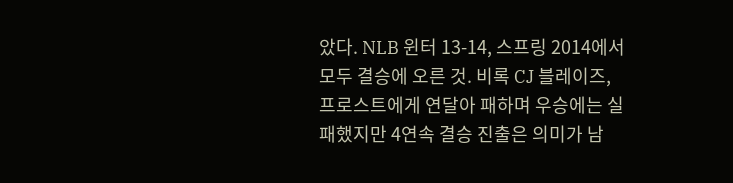았다. NLB 윈터 13-14, 스프링 2014에서 모두 결승에 오른 것. 비록 CJ 블레이즈, 프로스트에게 연달아 패하며 우승에는 실패했지만 4연속 결승 진출은 의미가 남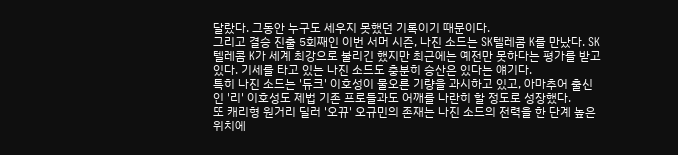달랐다. 그동안 누구도 세우지 못했던 기록이기 때문이다.
그리고 결승 진출 5회째인 이번 서머 시즌, 나진 소드는 SK텔레콤 K를 만났다. SK텔레콤 K가 세계 최강으로 불리긴 했지만 최근에는 예전만 못하다는 평가를 받고 있다. 기세를 타고 있는 나진 소드도 충분히 승산은 있다는 얘기다.
특히 나진 소드는 '듀크' 이호성이 물오른 기량을 과시하고 있고, 아마추어 출신인 '리' 이호성도 제법 기존 프로들과도 어깨를 나란히 할 정도로 성장했다.
또 캐리형 원거리 딜러 '오뀨' 오규민의 존재는 나진 소드의 전력을 한 단계 높은 위치에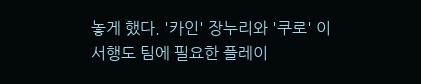놓게 했다. '카인' 장누리와 '쿠로' 이서행도 팀에 필요한 플레이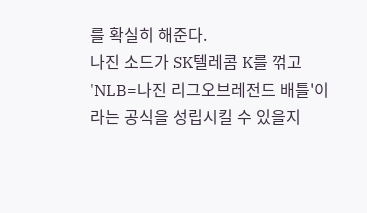를 확실히 해준다.
나진 소드가 SK텔레콤 K를 꺾고 'NLB=나진 리그오브레전드 배틀'이라는 공식을 성립시킬 수 있을지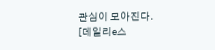관심이 모아진다.
[데일리e스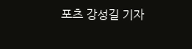포츠 강성길 기자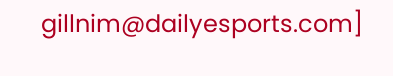gillnim@dailyesports.com]